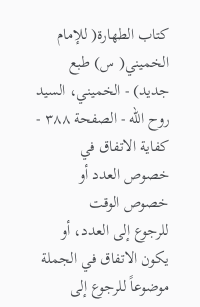كتاب الطهارة( للإمام الخميني( س) طبع جديد) - الخميني، السيد روح الله - الصفحة ٣٨٨ - كفاية الاتفاق في خصوص العدد أو خصوص الوقت
للرجوع إلى العدد، أو يكون الاتفاق في الجملة موضوعاً للرجوع إلى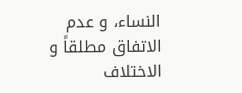النساء، و عدم الاتفاق مطلقاً و الاختلاف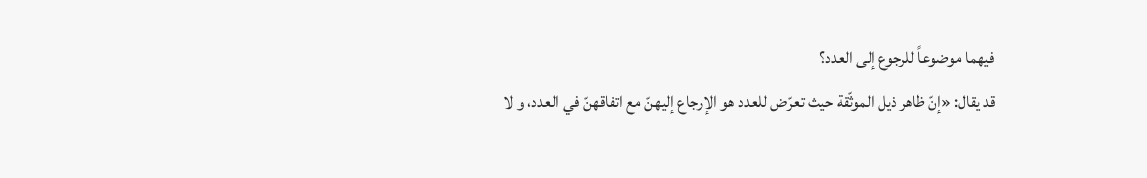فيهما موضوعاً للرجوع إلى العدد؟
قد يقال: «إنّ ظاهر ذيل الموثّقة حيث تعرّض للعدد هو الإرجاع إليهنّ مع اتفاقهنّ في العدد، و لا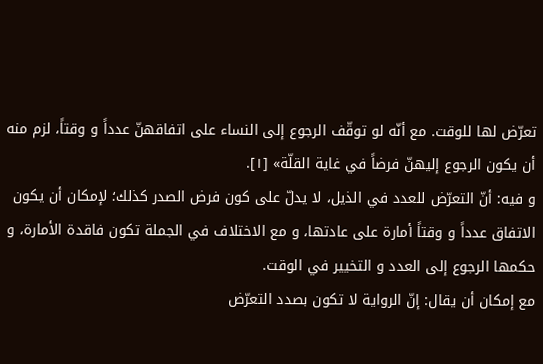تعرّض لها للوقت. مع أنّه لو توقّف الرجوع إلى النساء على اتفاقهنّ عدداً و وقتاً، لزم منه أن يكون الرجوع إليهنّ فرضاً في غاية القلّة» [١].
و فيه: أنّ التعرّض للعدد في الذيل، لا يدلّ على كون فرض الصدر كذلك؛ لإمكان أن يكون الاتفاق عدداً و وقتاً أمارة على عادتها، و مع الاختلاف في الجملة تكون فاقدة الأمارة، و حكمها الرجوع إلى العدد و التخيير في الوقت.
مع إمكان أن يقال: إنّ الرواية لا تكون بصدد التعرّض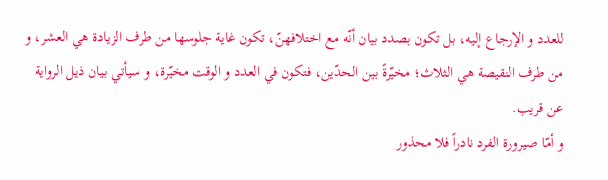للعدد و الإرجاع إليه، بل تكون بصدد بيان أنّه مع اختلافهنّ، تكون غاية جلوسها من طرف الزيادة هي العشر، و من طرف النقيصة هي الثلاث؛ مخيّرةً بين الحدّين، فتكون في العدد و الوقت مخيّرة، و سيأتي بيان ذيل الرواية عن قريب.
و أمّا صيرورة الفرد نادراً فلا محذور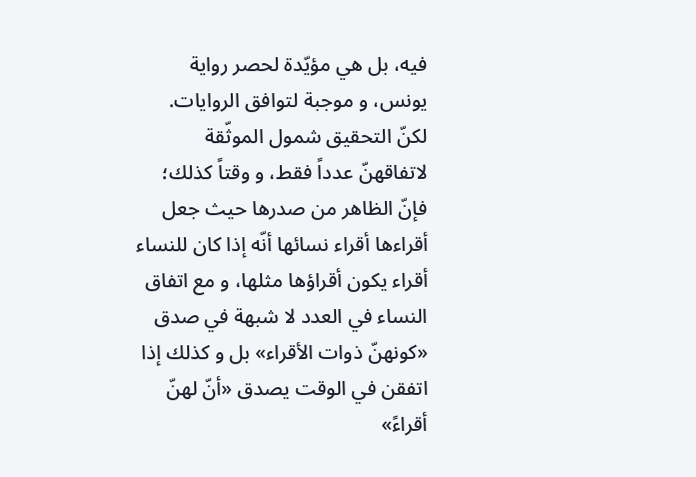فيه، بل هي مؤيّدة لحصر رواية يونس، و موجبة لتوافق الروايات.
لكنّ التحقيق شمول الموثّقة لاتفاقهنّ عدداً فقط، و وقتاً كذلك؛ فإنّ الظاهر من صدرها حيث جعل أقراءها أقراء نسائها أنّه إذا كان للنساء أقراء يكون أقراؤها مثلها، و مع اتفاق النساء في العدد لا شبهة في صدق «كونهنّ ذوات الأقراء» بل و كذلك إذا اتفقن في الوقت يصدق «أنّ لهنّ أقراءً»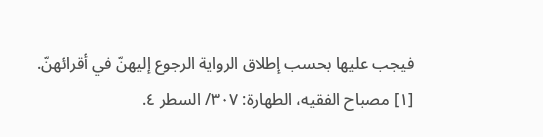فيجب عليها بحسب إطلاق الرواية الرجوع إليهنّ في أقرائهنّ.
[١] مصباح الفقيه، الطهارة: ٣٠٧/ السطر ٤.